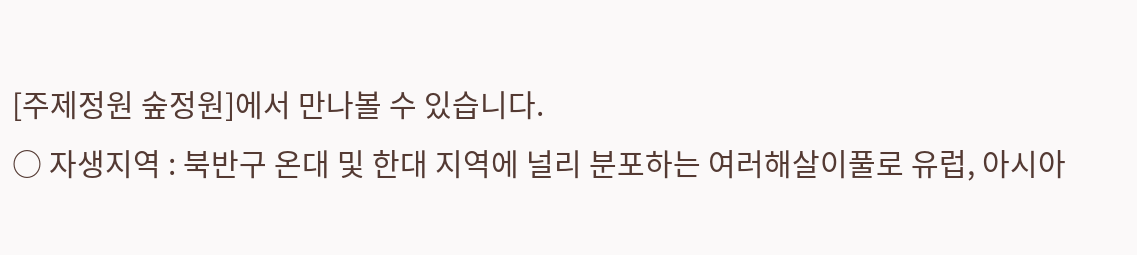[주제정원 숲정원]에서 만나볼 수 있습니다.
○ 자생지역 : 북반구 온대 및 한대 지역에 널리 분포하는 여러해살이풀로 유럽, 아시아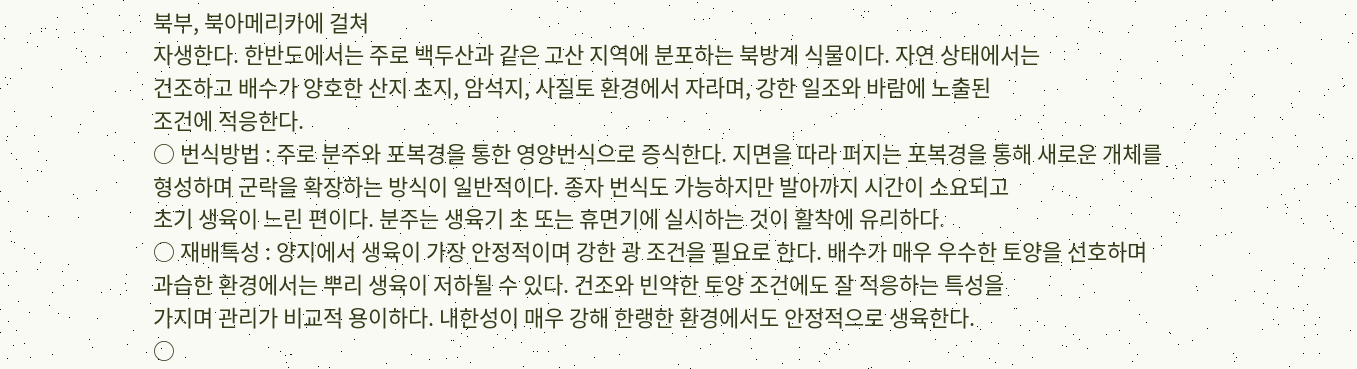북부, 북아메리카에 걸쳐
자생한다. 한반도에서는 주로 백두산과 같은 고산 지역에 분포하는 북방계 식물이다. 자연 상태에서는
건조하고 배수가 양호한 산지 초지, 암석지, 사질토 환경에서 자라며, 강한 일조와 바람에 노출된
조건에 적응한다.
○ 번식방법 : 주로 분주와 포복경을 통한 영양번식으로 증식한다. 지면을 따라 퍼지는 포복경을 통해 새로운 개체를
형성하며 군락을 확장하는 방식이 일반적이다. 종자 번식도 가능하지만 발아까지 시간이 소요되고
초기 생육이 느린 편이다. 분주는 생육기 초 또는 휴면기에 실시하는 것이 활착에 유리하다.
○ 재배특성 : 양지에서 생육이 가장 안정적이며 강한 광 조건을 필요로 한다. 배수가 매우 우수한 토양을 선호하며
과습한 환경에서는 뿌리 생육이 저하될 수 있다. 건조와 빈약한 토양 조건에도 잘 적응하는 특성을
가지며 관리가 비교적 용이하다. 내한성이 매우 강해 한랭한 환경에서도 안정적으로 생육한다.
○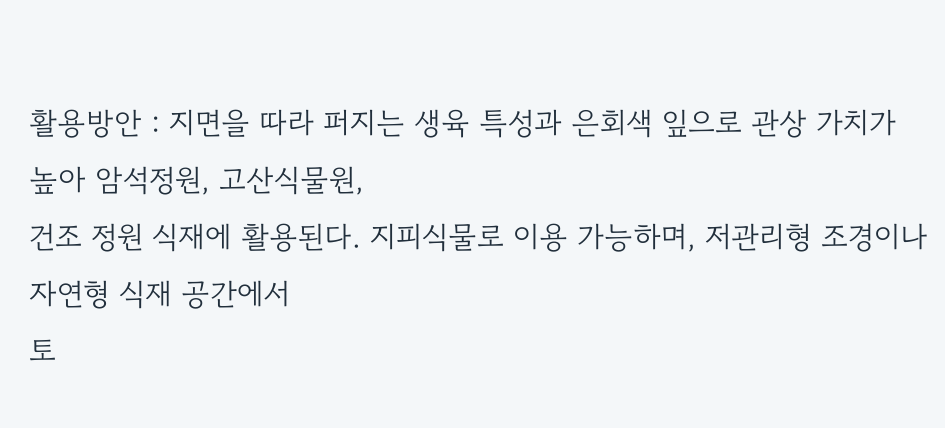활용방안 : 지면을 따라 퍼지는 생육 특성과 은회색 잎으로 관상 가치가 높아 암석정원, 고산식물원,
건조 정원 식재에 활용된다. 지피식물로 이용 가능하며, 저관리형 조경이나 자연형 식재 공간에서
토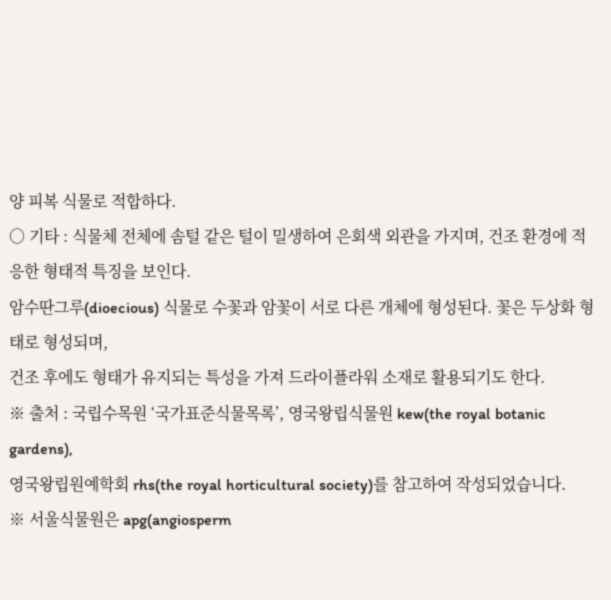양 피복 식물로 적합하다.
○ 기타 : 식물체 전체에 솜털 같은 털이 밀생하여 은회색 외관을 가지며, 건조 환경에 적응한 형태적 특징을 보인다.
암수딴그루(dioecious) 식물로 수꽃과 암꽃이 서로 다른 개체에 형성된다. 꽃은 두상화 형태로 형성되며,
건조 후에도 형태가 유지되는 특성을 가져 드라이플라워 소재로 활용되기도 한다.
※ 출처 : 국립수목원 ‘국가표준식물목록’, 영국왕립식물원 kew(the royal botanic gardens),
영국왕립원예학회 rhs(the royal horticultural society)를 참고하여 작성되었습니다.
※ 서울식물원은 apg(angiosperm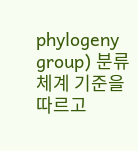phylogeny group) 분류체계 기준을 따르고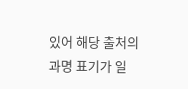있어 해당 출처의 과명 표기가 일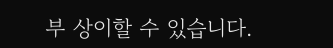부 상이할 수 있습니다.